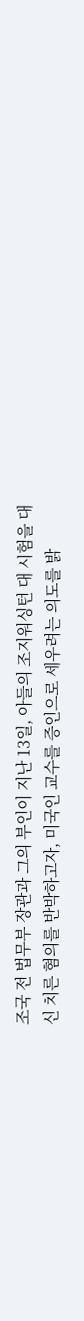조국 전 법무부 장관과 그의 부인이 지난 13일, 아들의 조지워싱턴 대 시험을 대신 치른 혐의를 반박하고자, 미국인 교수를 증인으로 세우려는 의도를 밝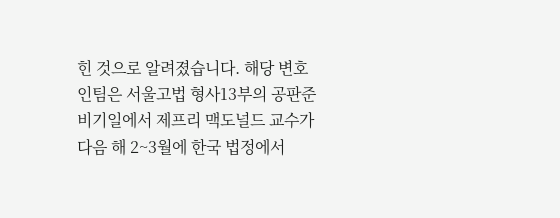힌 것으로 알려졌습니다. 해당 변호인팀은 서울고법 형사13부의 공판준비기일에서 제프리 맥도널드 교수가 다음 해 2~3월에 한국 법정에서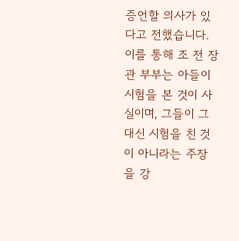증언할 의사가 있다고 전했습니다.
이를 통해 조 전 장관 부부는 아들이 시험을 본 것이 사실이며, 그들이 그 대신 시험을 친 것이 아니라는 주장을 강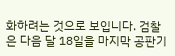화하려는 것으로 보입니다. 검찰은 다음 달 18일을 마지막 공판기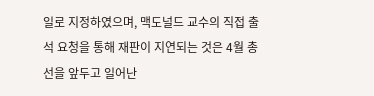일로 지정하였으며, 맥도널드 교수의 직접 출석 요청을 통해 재판이 지연되는 것은 4월 총선을 앞두고 일어난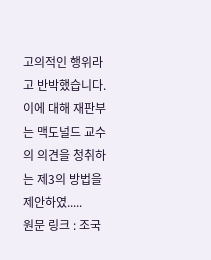고의적인 행위라고 반박했습니다.
이에 대해 재판부는 맥도널드 교수의 의견을 청취하는 제3의 방법을 제안하였.....
원문 링크 : 조국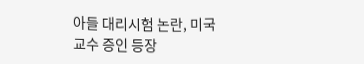아들 대리시험 논란, 미국 교수 증인 등장